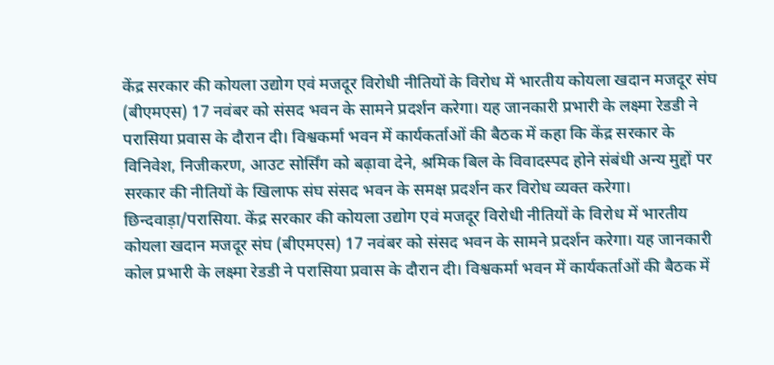केंद्र सरकार की कोयला उद्योग एवं मजदूर विरोधी नीतियों के विरोध में भारतीय कोयला खदान मजदूर संघ (बीएमएस) 17 नवंबर को संसद भवन के सामने प्रदर्शन करेगा। यह जानकारी प्रभारी के लक्ष्मा रेडडी ने परासिया प्रवास के दौरान दी। विश्वकर्मा भवन में कार्यकर्ताओं की बैठक में कहा कि केंद्र सरकार के विनिवेश, निजीकरण, आउट सोर्सिंग को बढ़ावा देने, श्रमिक बिल के विवादस्पद होने संबंधी अन्य मुद्दों पर सरकार की नीतियों के खिलाफ संघ संसद भवन के समक्ष प्रदर्शन कर विरोध व्यक्त करेगा।
छिन्दवाड़ा/परासिया. केंद्र सरकार की कोयला उद्योग एवं मजदूर विरोधी नीतियों के विरोध में भारतीय कोयला खदान मजदूर संघ (बीएमएस) 17 नवंबर को संसद भवन के सामने प्रदर्शन करेगा। यह जानकारी कोल प्रभारी के लक्ष्मा रेडडी ने परासिया प्रवास के दौरान दी। विश्वकर्मा भवन में कार्यकर्ताओं की बैठक में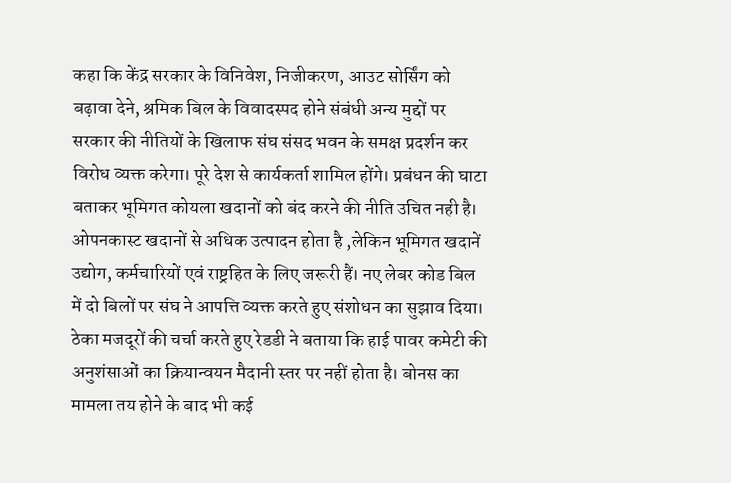कहा कि केंद्र सरकार के विनिवेश, निजीकरण, आउट सोर्सिंग को बढ़ावा देने, श्रमिक बिल के विवादस्पद होने संबंधी अन्य मुद्दों पर सरकार की नीतियों के खिलाफ संघ संसद भवन के समक्ष प्रदर्शन कर विरोध व्यक्त करेगा। पूरे देश से कार्यकर्ता शामिल होंगे। प्रबंधन की घाटा बताकर भूमिगत कोयला खदानों को बंद करने की नीति उचित नही है। ओपनकास्ट खदानों से अधिक उत्पादन होता है ,लेकिन भूमिगत खदानें उद्योग, कर्मचारियों एवं राष्ट्रहित के लिए जरूरी हैं। नए लेबर कोड बिल में दो बिलों पर संघ ने आपत्ति व्यक्त करते हुए संशोधन का सुझाव दिया। ठेका मजदूरों की चर्चा करते हुए रेडडी ने बताया कि हाई पावर कमेटी की अनुशंसाओं का क्रियान्वयन मैदानी स्तर पर नहीं होता है। बोनस का मामला तय होने के बाद भी कई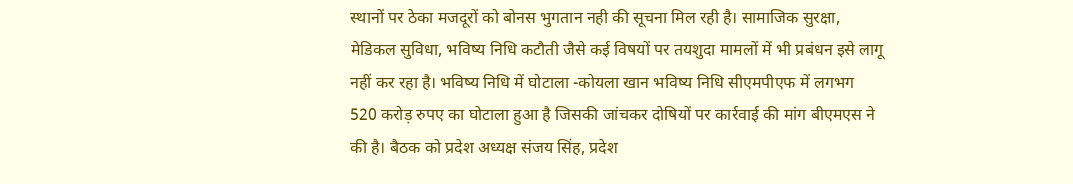स्थानों पर ठेका मजदूरों को बोनस भुगतान नही की सूचना मिल रही है। सामाजिक सुरक्षा, मेडिकल सुविधा, भविष्य निधि कटौती जैसे कई विषयों पर तयशुदा मामलों में भी प्रबंधन इसे लागू नहीं कर रहा है। भविष्य निधि में घोटाला -कोयला खान भविष्य निधि सीएमपीएफ में लगभग 520 करोड़ रुपए का घोटाला हुआ है जिसकी जांचकर दोषियों पर कार्रवाई की मांग बीएमएस ने की है। बैठक को प्रदेश अध्यक्ष संजय सिंह, प्रदेश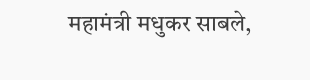महामंत्री मधुकर साबले,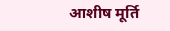आशीष मूर्ति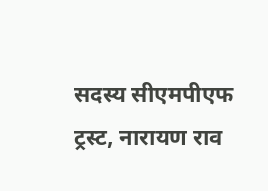सदस्य सीएमपीएफ ट्रस्ट, नारायण राव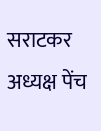सराटकर अध्यक्ष पेंच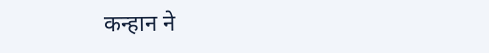कन्हान ने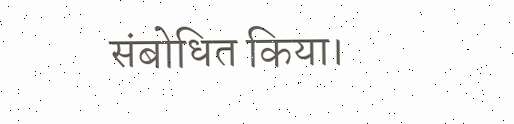संबोधित किया।